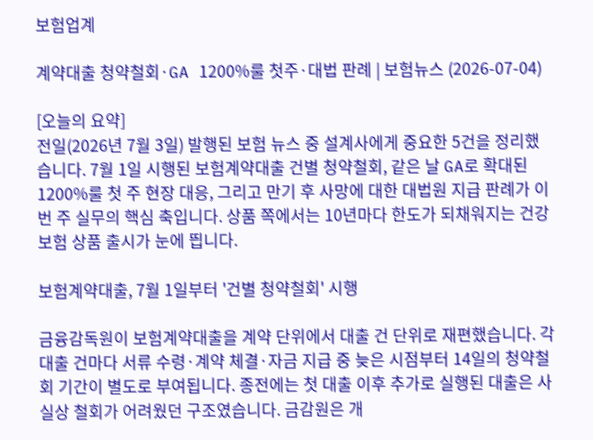보험업계

계약대출 청약철회·GA 1200%룰 첫주·대법 판례 | 보험뉴스 (2026-07-04)

[오늘의 요약]
전일(2026년 7월 3일) 발행된 보험 뉴스 중 설계사에게 중요한 5건을 정리했습니다. 7월 1일 시행된 보험계약대출 건별 청약철회, 같은 날 GA로 확대된 1200%룰 첫 주 현장 대응, 그리고 만기 후 사망에 대한 대법원 지급 판례가 이번 주 실무의 핵심 축입니다. 상품 쪽에서는 10년마다 한도가 되채워지는 건강보험 상품 출시가 눈에 띕니다.

보험계약대출, 7월 1일부터 '건별 청약철회' 시행

금융감독원이 보험계약대출을 계약 단위에서 대출 건 단위로 재편했습니다. 각 대출 건마다 서류 수령·계약 체결·자금 지급 중 늦은 시점부터 14일의 청약철회 기간이 별도로 부여됩니다. 종전에는 첫 대출 이후 추가로 실행된 대출은 사실상 철회가 어려웠던 구조였습니다. 금감원은 개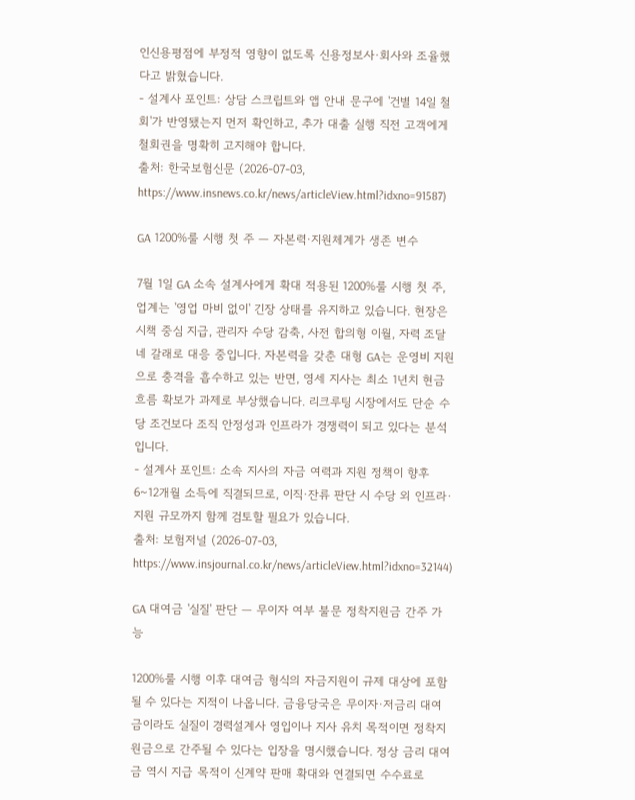인신용평점에 부정적 영향이 없도록 신용정보사·회사와 조율했다고 밝혔습니다.
- 설계사 포인트: 상담 스크립트와 앱 안내 문구에 '건별 14일 철회'가 반영됐는지 먼저 확인하고, 추가 대출 실행 직전 고객에게 철회권을 명확히 고지해야 합니다.
출처: 한국보험신문 (2026-07-03, https://www.insnews.co.kr/news/articleView.html?idxno=91587)

GA 1200%룰 시행 첫 주 — 자본력·지원체계가 생존 변수

7월 1일 GA 소속 설계사에게 확대 적용된 1200%룰 시행 첫 주, 업계는 '영업 마비 없이' 긴장 상태를 유지하고 있습니다. 현장은 시책 중심 지급, 관리자 수당 감축, 사전 합의형 이월, 자력 조달 네 갈래로 대응 중입니다. 자본력을 갖춘 대형 GA는 운영비 지원으로 충격을 흡수하고 있는 반면, 영세 지사는 최소 1년치 현금흐름 확보가 과제로 부상했습니다. 리크루팅 시장에서도 단순 수당 조건보다 조직 안정성과 인프라가 경쟁력이 되고 있다는 분석입니다.
- 설계사 포인트: 소속 지사의 자금 여력과 지원 정책이 향후 6~12개월 소득에 직결되므로, 이직·잔류 판단 시 수당 외 인프라·지원 규모까지 함께 검토할 필요가 있습니다.
출처: 보험저널 (2026-07-03, https://www.insjournal.co.kr/news/articleView.html?idxno=32144)

GA 대여금 '실질' 판단 — 무이자 여부 불문 정착지원금 간주 가능

1200%룰 시행 이후 대여금 형식의 자금지원이 규제 대상에 포함될 수 있다는 지적이 나옵니다. 금융당국은 무이자·저금리 대여금이라도 실질이 경력설계사 영입이나 지사 유치 목적이면 정착지원금으로 간주될 수 있다는 입장을 명시했습니다. 정상 금리 대여금 역시 지급 목적이 신계약 판매 확대와 연결되면 수수료로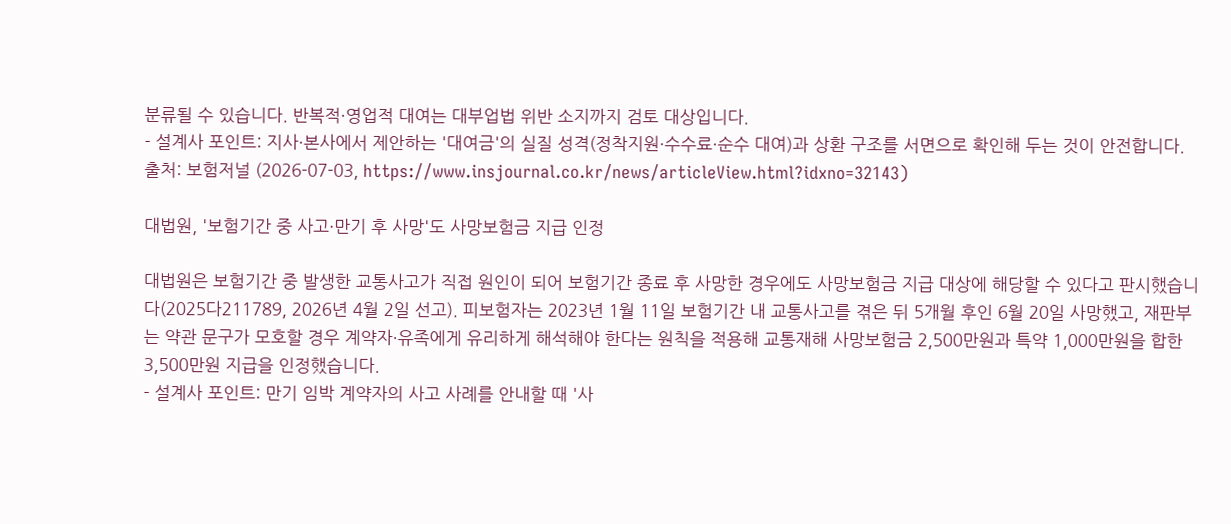분류될 수 있습니다. 반복적·영업적 대여는 대부업법 위반 소지까지 검토 대상입니다.
- 설계사 포인트: 지사·본사에서 제안하는 '대여금'의 실질 성격(정착지원·수수료·순수 대여)과 상환 구조를 서면으로 확인해 두는 것이 안전합니다.
출처: 보험저널 (2026-07-03, https://www.insjournal.co.kr/news/articleView.html?idxno=32143)

대법원, '보험기간 중 사고·만기 후 사망'도 사망보험금 지급 인정

대법원은 보험기간 중 발생한 교통사고가 직접 원인이 되어 보험기간 종료 후 사망한 경우에도 사망보험금 지급 대상에 해당할 수 있다고 판시했습니다(2025다211789, 2026년 4월 2일 선고). 피보험자는 2023년 1월 11일 보험기간 내 교통사고를 겪은 뒤 5개월 후인 6월 20일 사망했고, 재판부는 약관 문구가 모호할 경우 계약자·유족에게 유리하게 해석해야 한다는 원칙을 적용해 교통재해 사망보험금 2,500만원과 특약 1,000만원을 합한 3,500만원 지급을 인정했습니다.
- 설계사 포인트: 만기 임박 계약자의 사고 사례를 안내할 때 '사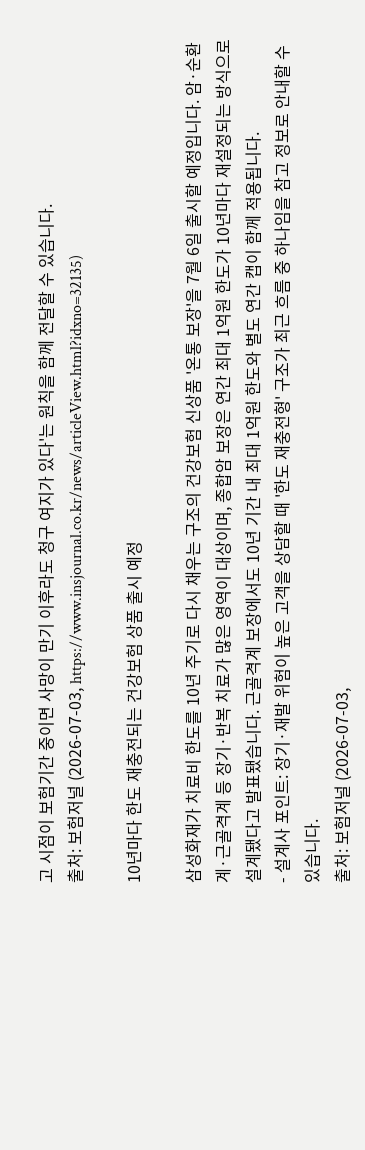고 시점이 보험기간 중이면 사망이 만기 이후라도 청구 여지가 있다'는 원칙을 함께 전달할 수 있습니다.
출처: 보험저널 (2026-07-03, https://www.insjournal.co.kr/news/articleView.html?idxno=32135)

10년마다 한도 재충전되는 건강보험 상품 출시 예정

삼성화재가 치료비 한도를 10년 주기로 다시 채우는 구조의 건강보험 신상품 '온통 보장'을 7월 6일 출시할 예정입니다. 암·순환계·근골격계 등 장기·반복 치료가 많은 영역이 대상이며, 종합암 보장은 연간 최대 1억원 한도가 10년마다 재설정되는 방식으로 설계됐다고 발표됐습니다. 근골격계 보장에서도 10년 기간 내 최대 1억원 한도와 별도 연간 캡이 함께 적용됩니다.
- 설계사 포인트: 장기·재발 위험이 높은 고객을 상담할 때 '한도 재충전형' 구조가 최근 흐름 중 하나임을 참고 정보로 안내할 수 있습니다.
출처: 보험저널 (2026-07-03,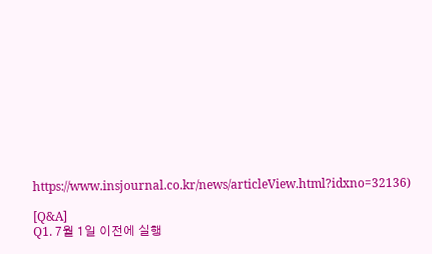https://www.insjournal.co.kr/news/articleView.html?idxno=32136)

[Q&A]
Q1. 7월 1일 이전에 실행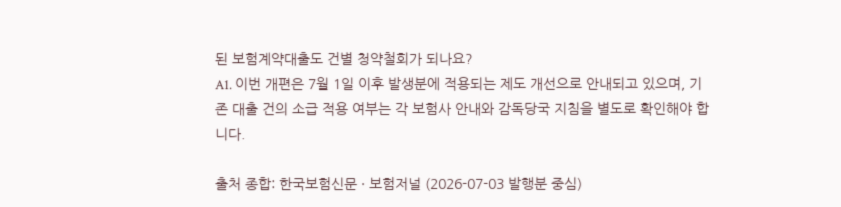된 보험계약대출도 건별 청약철회가 되나요?
A1. 이번 개편은 7월 1일 이후 발생분에 적용되는 제도 개선으로 안내되고 있으며, 기존 대출 건의 소급 적용 여부는 각 보험사 안내와 감독당국 지침을 별도로 확인해야 합니다.

출처 종합: 한국보험신문 · 보험저널 (2026-07-03 발행분 중심)